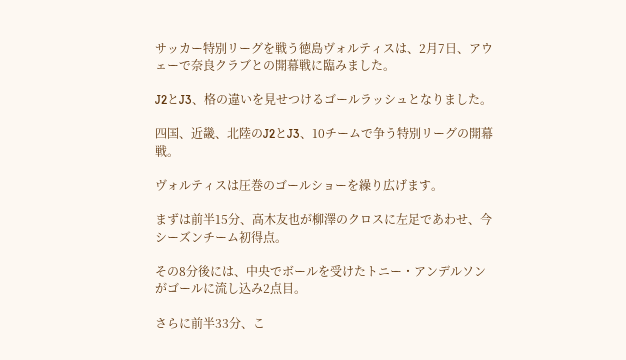サッカー特別リーグを戦う徳島ヴォルティスは、2月7日、アウェーで奈良クラブとの開幕戦に臨みました。

J2とJ3、格の違いを見せつけるゴールラッシュとなりました。

四国、近畿、北陸のJ2とJ3、10チームで争う特別リーグの開幕戦。

ヴォルティスは圧巻のゴールショーを繰り広げます。

まずは前半15分、高木友也が柳澤のクロスに左足であわせ、今シーズンチーム初得点。

その8分後には、中央でボールを受けたトニー・アンデルソンがゴールに流し込み2点目。

さらに前半33分、こ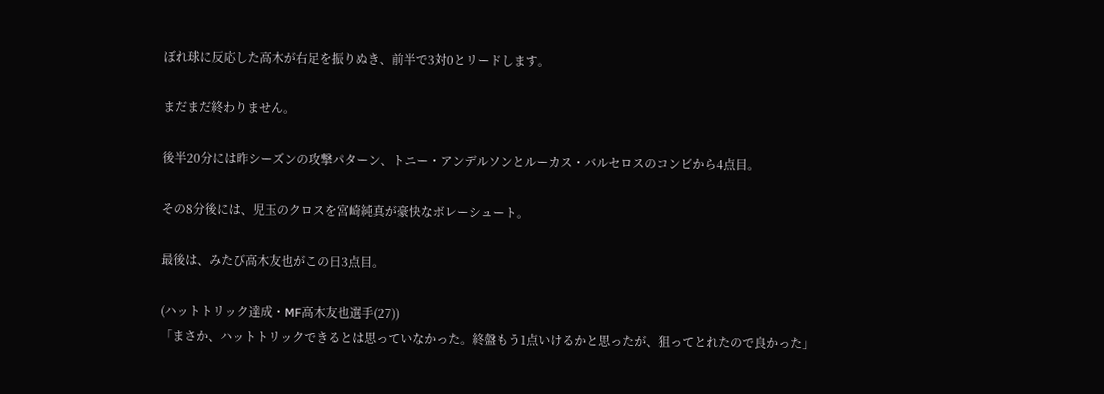ぼれ球に反応した高木が右足を振りぬき、前半で3対0とリードします。

まだまだ終わりません。

後半20分には昨シーズンの攻撃パターン、トニー・アンデルソンとルーカス・バルセロスのコンビから4点目。

その8分後には、児玉のクロスを宮崎純真が豪快なボレーシュート。

最後は、みたび高木友也がこの日3点目。

(ハットトリック達成・MF高木友也選手(27))
「まさか、ハットトリックできるとは思っていなかった。終盤もう1点いけるかと思ったが、狙ってとれたので良かった」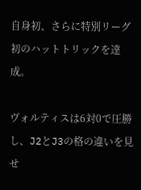自身初、さらに特別リーグ初のハットトリックを達成。

ヴォルティスは6対0で圧勝し、J2とJ3の格の違いを見せ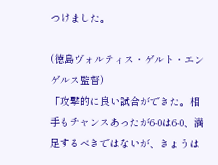つけました。

(徳島ヴォルティス・ゲルト・エンゲルス監督)
「攻撃的に良い試合ができた。相手もチャンスあったが6-0は6-0、満足するべきではないが、きょうは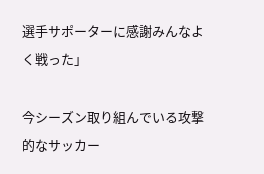選手サポーターに感謝みんなよく戦った」

今シーズン取り組んでいる攻撃的なサッカー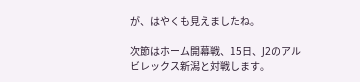が、はやくも見えましたね。

次節はホーム開幕戦、15日、J2のアルビレックス新潟と対戦します。